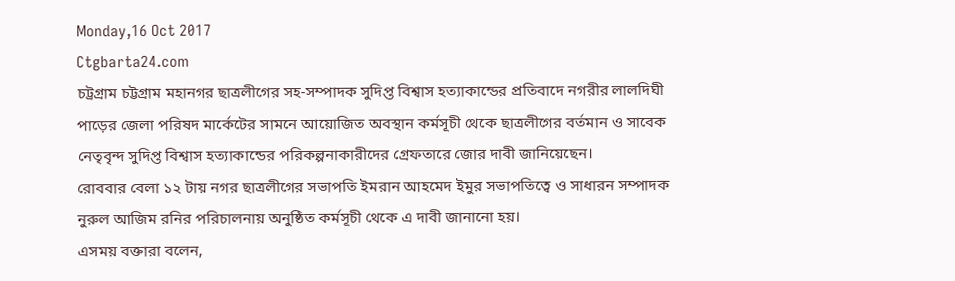Monday,16 Oct 2017
Ctgbarta24.com
চট্রগ্রাম চট্টগ্রাম মহানগর ছাত্রলীগের সহ-সম্পাদক সুদিপ্ত বিশ্বাস হত্যাকান্ডের প্রতিবাদে নগরীর লালদিঘী পাড়ের জেলা পরিষদ মার্কেটের সামনে আয়োজিত অবস্থান কর্মসূচী থেকে ছাত্রলীগের বর্তমান ও সাবেক নেতৃবৃন্দ সুদিপ্ত বিশ্বাস হত্যাকান্ডের পরিকল্পনাকারীদের গ্রেফতারে জোর দাবী জানিয়েছেন।
রোববার বেলা ১২ টায় নগর ছাত্রলীগের সভাপতি ইমরান আহমেদ ইমুর সভাপতিত্বে ও সাধারন সম্পাদক নুরুল আজিম রনির পরিচালনায় অনুষ্ঠিত কর্মসূচী থেকে এ দাবী জানানো হয়।
এসময় বক্তারা বলেন,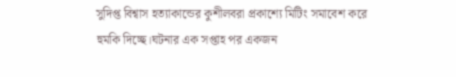সুদিপ্ত বিশ্বাস হত্যাকান্ডের কুশীলবরা প্রকাশ্যে মিটিং সমাবেশ করে হুমকি দিচ্ছে।ঘটনার এক সপ্তাহ পর একজন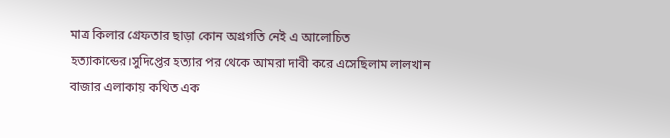মাত্র কিলার গ্রেফতার ছাড়া কোন অগ্রগতি নেই এ আলোচিত হত্যাকান্ডের।সুদিপ্তের হত্যার পর থেকে আমরা দাবী করে এসেছিলাম লালখান বাজার এলাকায় কথিত এক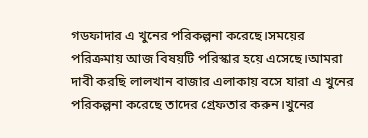গডফাদার এ খুনের পরিকল্পনা করেছে।সময়ের পরিক্রমায় আজ বিষয়টি পরিস্কার হয়ে এসেছে।আমরা দাবী করছি লালখান বাজার এলাকায় বসে যারা এ খুনের পরিকল্পনা করেছে তাদের গ্রেফতার করুন।খুনের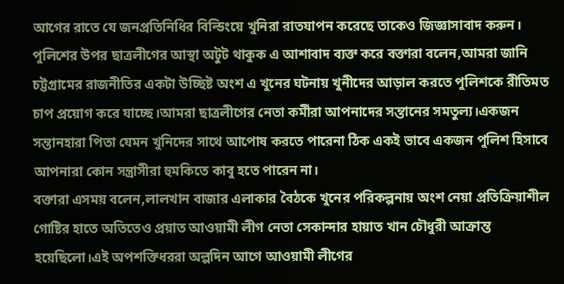আগের রাতে যে জনপ্রতিনিধির বিল্ডিংয়ে খুনিরা রাতযাপন করেছে তাকেও জিজ্ঞাসাবাদ করুন। পুলিশের উপর ছাত্রলীগের আস্থা অটুট থাকুক এ আশাবাদ ব্যক্ত করে বক্তারা বলেন,আমরা জানি চট্টগ্রামের রাজনীতির একটা উচ্ছিষ্ট অংশ এ খুনের ঘটনায় খুনীদের আড়াল করতে পুলিশকে রীতিমত চাপ প্রয়োগ করে যাচ্ছে।আমরা ছাত্রলীগের নেতা কর্মীরা আপনাদের সন্তানের সমতুল্য।একজন সন্তানহারা পিতা যেমন খুনিদের সাথে আপোষ করতে পারেনা ঠিক একই ভাবে একজন পুলিশ হিসাবে আপনারা কোন সন্ত্রাসীরা হুমকিতে কাবু হতে পারেন না।
বক্তারা এসময় বলেন,লালখান বাজার এলাকার বৈঠকে খুনের পরিকল্পনায় অংশ নেয়া প্রতিক্রিয়াশীল গোষ্টির হাতে অতিতেও প্রয়াত আওয়ামী লীগ নেতা সেকান্দার হায়াত খান চৌধুরী আক্রান্ত হয়েছিলো।এই অপশক্তিধররা অল্পদিন আগে আওয়ামী লীগের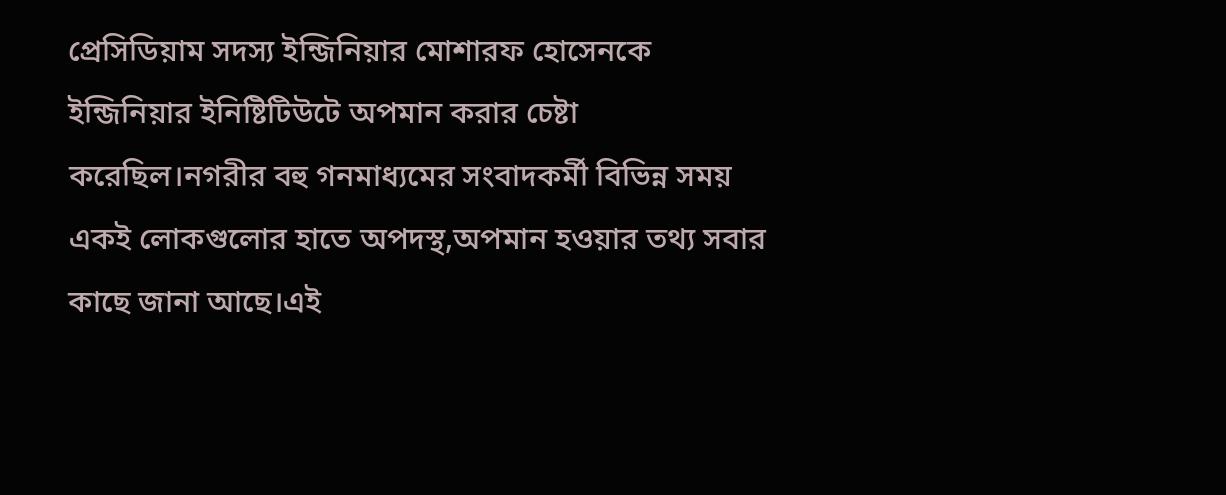প্রেসিডিয়াম সদস্য ইন্জিনিয়ার মোশারফ হোসেনকে ইন্জিনিয়ার ইনিষ্টিটিউটে অপমান করার চেষ্টা করেছিল।নগরীর বহু গনমাধ্যমের সংবাদকর্মী বিভিন্ন সময় একই লোকগুলোর হাতে অপদস্থ,অপমান হওয়ার তথ্য সবার কাছে জানা আছে।এই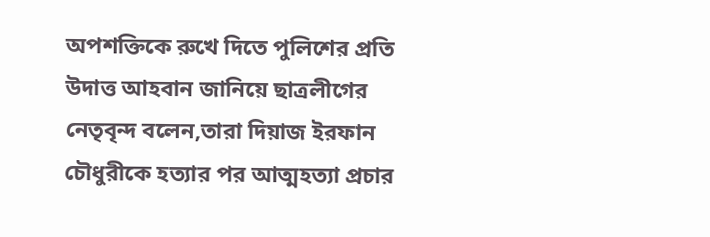অপশক্তিকে রুখে দিতে পুলিশের প্রতি উদাত্ত আহবান জানিয়ে ছাত্রলীগের নেতৃবৃন্দ বলেন,তারা দিয়াজ ইরফান চৌধুরীকে হত্যার পর আত্মহত্যা প্রচার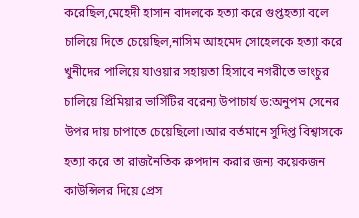করেছিল,মেহেদী হাসান বাদলকে হত্যা করে গুপ্তহত্যা বলে চালিয়ে দিতে চেয়েছিল,নাসিম আহমেদ সোহেলকে হত্যা করে খুনীদের পালিয়ে যাওয়ার সহায়তা হিসাবে নগরীতে ভাংচুর চালিয়ে প্রিমিয়ার ভার্সিটির বরেন্য উপাচার্য ড:অনুপম সেনের উপর দায় চাপাতে চেয়েছিলো।আর বর্তমানে সুদিপ্ত বিশ্বাসকে হত্যা করে তা রাজনৈতিক রুপদান করার জন্য কয়েকজন কাউন্সিলর দিয়ে প্রেস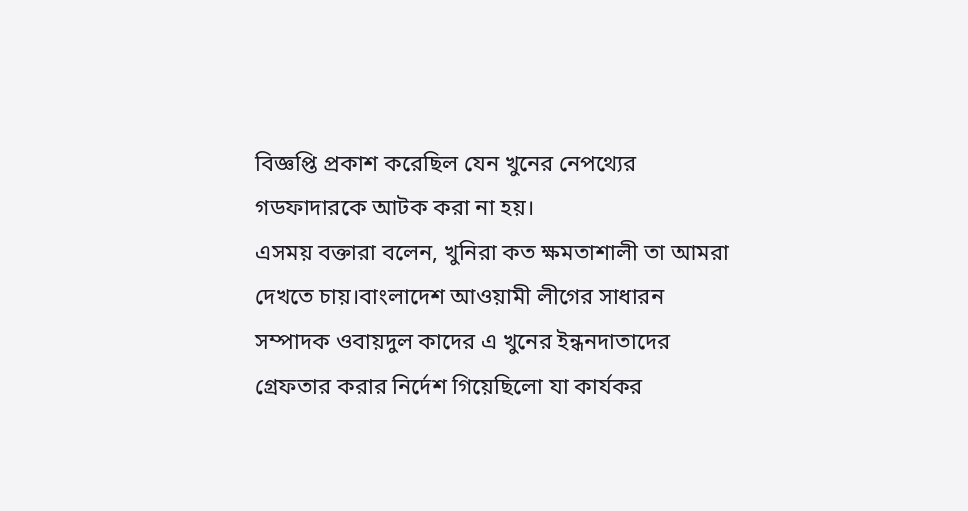বিজ্ঞপ্তি প্রকাশ করেছিল যেন খুনের নেপথ্যের গডফাদারকে আটক করা না হয়।
এসময় বক্তারা বলেন, খুনিরা কত ক্ষমতাশালী তা আমরা দেখতে চায়।বাংলাদেশ আওয়ামী লীগের সাধারন সম্পাদক ওবায়দুল কাদের এ খুনের ইন্ধনদাতাদের গ্রেফতার করার নির্দেশ গিয়েছিলো যা কার্যকর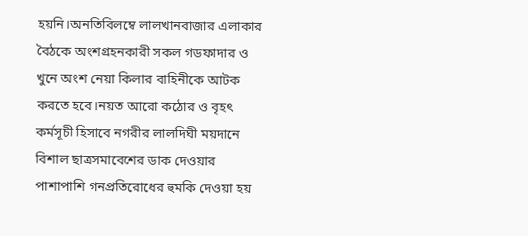হয়নি।অনতিবিলম্বে লালখানবাজার এলাকার বৈঠকে অংশগ্রহনকারী সকল গডফাদার ও খুনে অংশ নেয়া কিলার বাহিনীকে আটক করতে হবে।নয়ত আরো কঠোর ও বৃহৎ কর্মসূচী হিসাবে নগরীর লালদিঘী ময়দানে বিশাল ছাত্রসমাবেশের ডাক দেওয়ার পাশাপাশি গনপ্রতিরোধের হুমকি দেওয়া হয়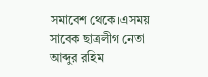সমাবেশ থেকে।এসময় সাবেক ছাত্রলীগ নেতা আব্দুর রহিম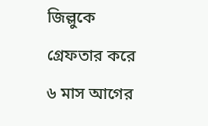জিল্লুকে গ্রেফতার করে ৬ মাস আগের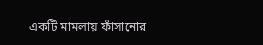একটি মামলায় ফাঁসানোর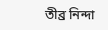তীব্র নিন্দা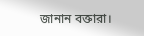জানান বক্তারা।